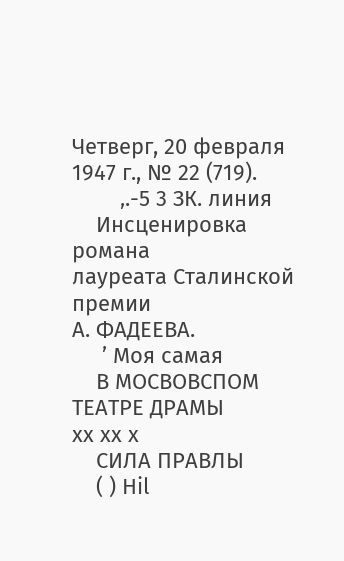Четверг, 20 февраля 1947 г., № 22 (719).
        ‚.-5 3 ЗК. линия
    Инсценировка романа
лауреата Сталинской премии
А. ФАДЕЕВА.
     ’ Моя самая
    В МОСВОВСПОМ ТЕАТРЕ ДРАМЫ
хх хх х
    СИЛА ПРАВЛЫ
    ( ) Hil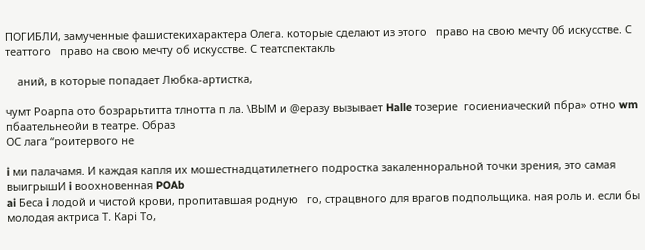ПОГИБЛИ, замученные фашистекихарактера Олега. которые сделают из этого   право на свою мечту 0б искусстве. С театтого   право на свою мечту об искусстве. С театспектакль

    аний, в которые попадает Любка-артистка,

чумт Роарпа ото бозрарьтитта тлнотта п ла. \ВЫМ и @еразу вызывает Halle тозерие  госиениаческий пбра» отно wm пбаательнеойи в театре. Образ
ОС лага “роитервого не

i ми палачамя. И каждая капля их мошестнадцатилетнего подростка закаленноральной точки зрения, это самая выигрышИ i воохновенная POAb
ai Беса i лодой и чистой крови, пропитавшая родную   го, страцвного для врагов подпольщика. ная роль и. если бы молодая актриса Т. Карi То,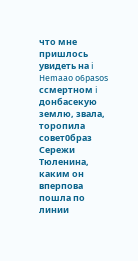что мне пришлось увидеть на i Hemaao o6pasos
ссмертном i донбасекую землю, звала, торопила совет0браз Сережи Тюленина, каким он вперпова пошла по линии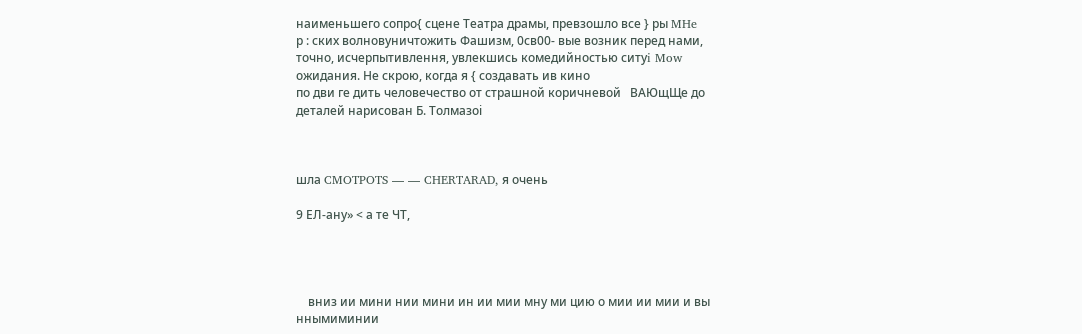наименьшего сопро{ сцене Театра драмы, превзошло все } ры MHe
р : ских волновуничтожить Фашизм, 0св00- вые возник перед нами, точно, исчерпытивлення, увлекшись комедийностью ситуi Mow ожидания. Не скрою, когда я { создавать ив кино
по дви ге дить человечество от страшной коричневой   ВАЮщЩе до деталей нарисован Б. Толмазоi



шла CMOTPOTS — — CHERTARAD, я очень

9 ЕЛ-ану» < а те ЧТ,




    вниз ии мини нии мини ин ии мии мну ми цию о мии ии мии и вы ннымиминии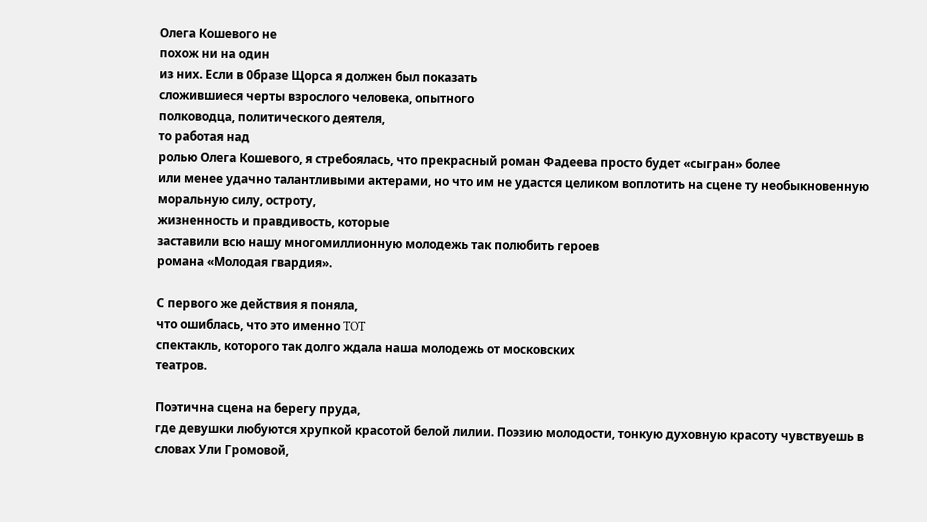Олега Кошевого не
похож ни на один
из них. Если в 0бразе Щорса я должен был показать
сложившиеся черты взрослого человека, опытного
полководца, политического деятеля,
то работая над
ролью Олега Кошевого, я стребоялась, что прекрасный роман Фадеева просто будет «сыгран» более
или менее удачно талантливыми актерами, но что им не удастся целиком воплотить на сцене ту необыкновенную моральную силу, остроту,
жизненность и правдивость, которые
заставили всю нашу многомиллионную молодежь так полюбить героев
романа «Молодая гвардия».

С первого же действия я поняла,
что ошиблась, что это именно TOT
спектакль, которого так долго ждала наша молодежь от московских
театров.

Поэтична сцена на берегу пруда,
где девушки любуются хрупкой красотой белой лилии. Поэзию молодости, тонкую духовную красоту чувствуешь в словах Ули Громовой,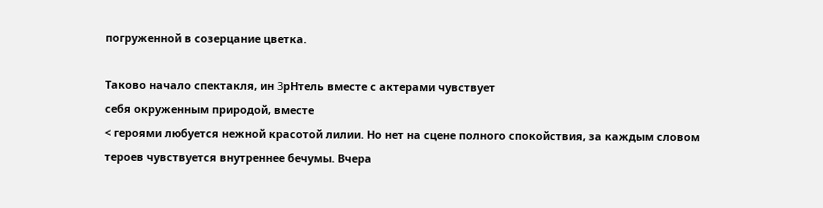погруженной в созерцание цветка.

Таково начало спектакля, ин 3pHтель вместе с актерами чувствует
себя окруженным природой, вместе
< героями любуется нежной красотой лилии. Но нет на сцене полного спокойствия, за каждым словом
тероев чувствуется внутреннее бечумы. Вчера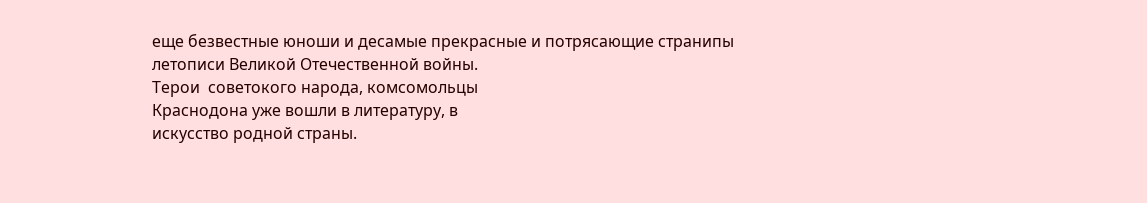еще безвестные юноши и десамые прекрасные и потрясающие странипы летописи Великой Отечественной войны.
Терои  советокого народа, комсомольцы
Краснодона уже вошли в литературу, в
искусство родной страны.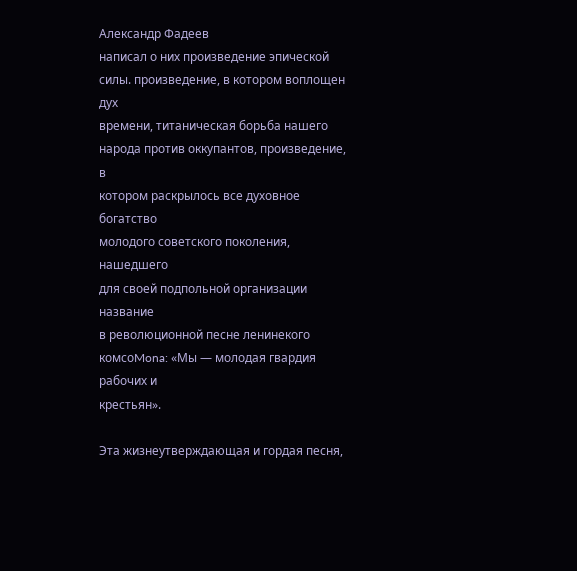Александр Фадеев
написал о них произведение эпической силы. произведение, в котором воплощен дух
времени, титаническая борьба нашего народа против оккупантов, произведение, в
котором раскрылось все духовное богатство
молодого советского поколения, нашедшего
для своей подпольной организации название
в революционной песне ленинекого комсоMona: «Мы — молодая гвардия рабочих и
крестьян».

Эта жизнеутверждающая и гордая песня,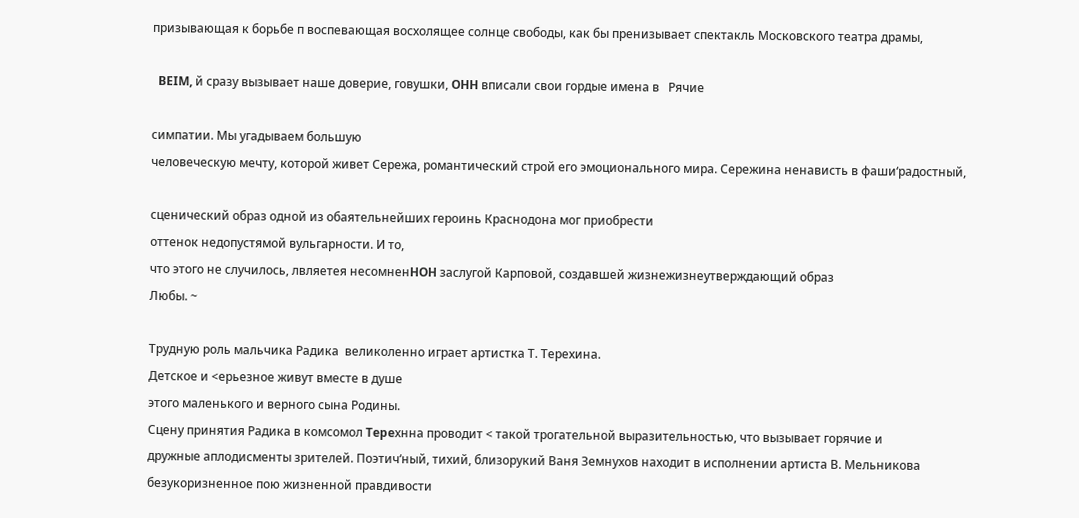призывающая к борьбе п воспевающая восхолящее солнце свободы, как бы пренизывает спектакль Московского театра драмы,

  BEIM, й сразу вызывает наше доверие, говушки, OHH вписали свои гордые имена в   Рячие

симпатии. Мы угадываем большую
человеческую мечту, которой живет Сережа, романтический строй его эмоционального мира. Сережина ненависть в фаши‘радостный,

сценический образ одной из обаятельнейших героинь Краснодона мог приобрести
оттенок недопустямой вульгарности. И то,
что этого не случилось, лвляетея несомненHOH заслугой Карповой, создавшей жизнежизнеутверждающий образ
Любы. ~

Трудную роль мальчика Радика  великоленно играет артистка Т. Терехина.
Детское и <ерьезное живут вместе в душе
этого маленького и верного сына Родины.
Сцену принятия Радика в комсомол Tepeхнна проводит < такой трогательной выразительностью, что вызывает горячие и
дружные аплодисменты зрителей. Поэтич‘ный, тихий, близорукий Ваня Земнухов находит в исполнении артиста В. Мельникова
безукоризненное пою жизненной правдивости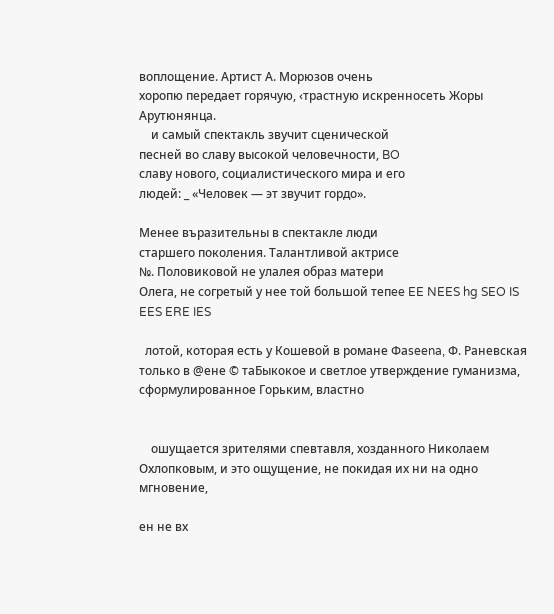воплощение. Артист А. Морюзов очень
хоропю передает горячую, ‹трастную искренносеть Жоры Арутюнянца.
    и самый спектакль звучит сценической
песней во славу высокой человечности, BO
славу нового, социалистического мира и его
людей: _ «Человек — эт звучит гордо».

Менее въразительны в спектакле люди
старшего поколения. Талантливой актрисе
№. Половиковой не улалея образ матери
Олега, не согретый у нее той большой тепee EE NEES hg SEO IS EES ERE IES

  лотой, которая есть у Кошевой в романе Фаseena, Ф. Раневская только в @ене © таБыкокое и светлое утверждение гуманизма, сформулированное Горьким, властно


    ошущается зрителями спевтавля, хозданного Николаем Охлопковым, и это ощущение, не покидая их ни на одно мгновение,

ен не вх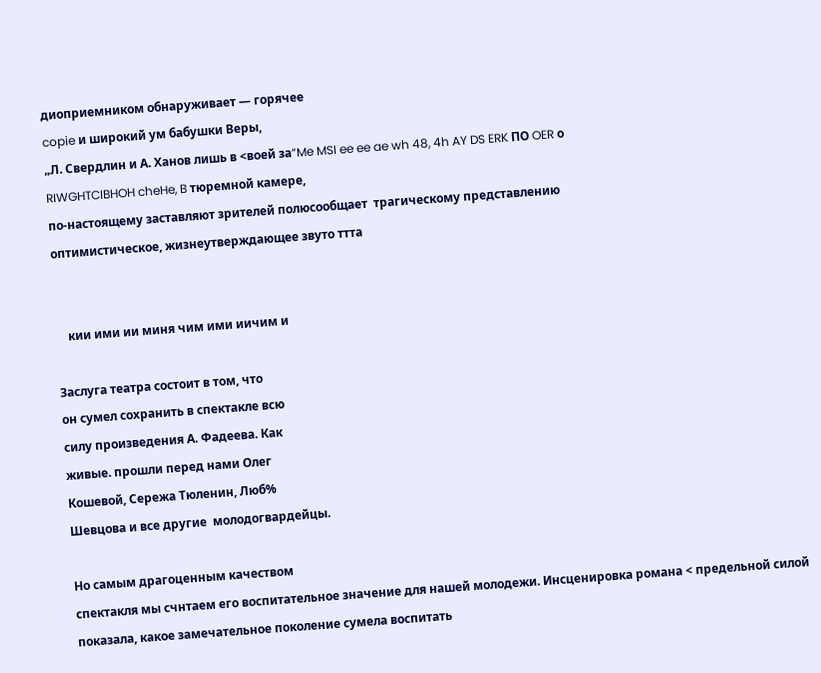диоприемником обнаруживает — горячее
copie и широкий ум бабушки Веры,
„Л. Свердлин и А. Ханов лишь в <воей за“Me MSI ee ee ae wh 48, 4h AY DS ERK ПО OER о
RIWGHTCIBHOH cheHe, B тюремной камере,
по-настоящему заставляют зрителей полюсообщает  трагическому представлению
оптимистическое, жизнеутверждающее звуто ттта


    кии ими ии миня чим ими иичим и

Заслуга театра состоит в том, что
он сумел сохранить в спектакле всю
силу произведения А. Фадеева. Как
живые. прошли перед нами Олег
Кошевой, Сережа Тюленин, Люб%
Шевцова и все другие  молодогвардейцы.

Но самым драгоценным качеством
спектакля мы счнтаем его воспитательное значение для нашей молодежи. Инсценировка романа < предельной силой показала, какое замечательное поколение сумела воспитать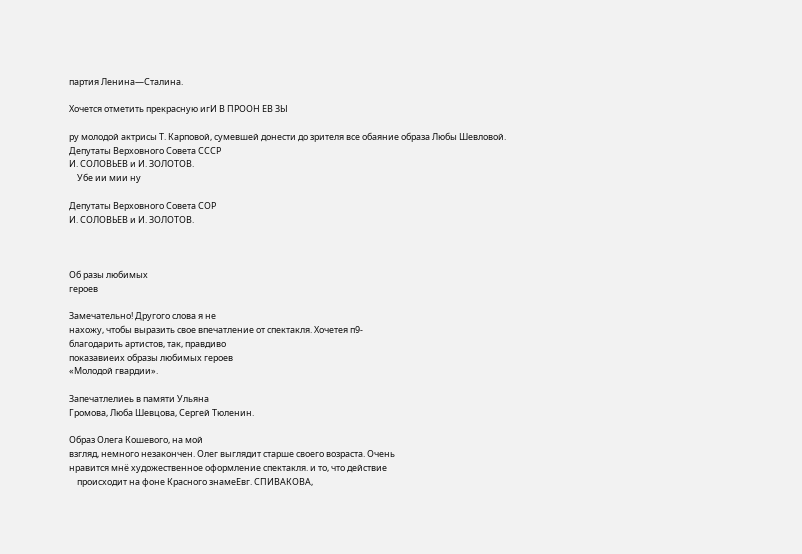партия Ленина—Сталина.

Хочется отметить прекрасную игИ В ПРООН ЕВ ЗЫ

ру молодой актрисы Т. Карповой, cyмевшей донести до зрителя все обаяние образа Любы Шевловой.
Депутаты Верховного Совета СССР
И. СОЛОВЬЕВ и И. ЗОЛОТОВ.
    Убе ии мии ну

Депутаты Верховного Совета СОР
И. СОЛОВЬЕВ и И. ЗОЛОТОВ.



Об разы любимых
героев

Замечательно! Другого слова я не
нахожу, чтобы выразить свое впечатление от спектакля. Хочетея п9-
благодарить артистов, так, правдиво
показавиеих образы любимых героев
«Молодой гвардии».

Запечатлелиеь в памяти Ульяна
Громова, Люба Шевцова, Сергей Тюленин.

Образ Олега Кошевого, на мой
взгляд, немного незакончен. Олег выглядит старше своего возраста. Очень
нравится мнё художественное оформление спектакля. и то, что действие
    происходит на фоне Красного знамеЕвг. СПИВАКОВА,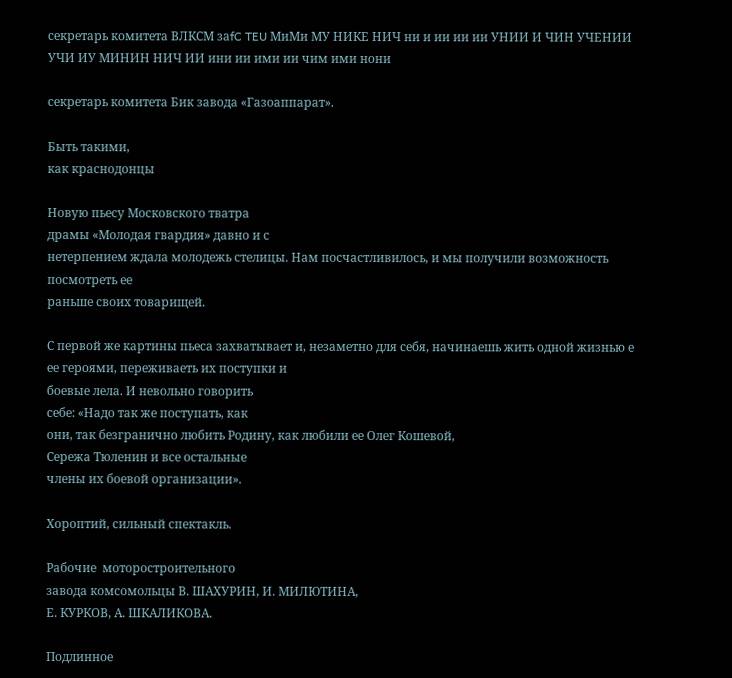секретарь комитета ВЛКСМ заfC TEU МиМи МУ НИКЕ НИЧ ни и ии ии ии УНИИ И ЧИН УЧЕНИИ УЧИ ИУ МИНИН НИЧ ИИ ини ии ими ии чим ими нони

секретарь комитета Бик завода «Газоаппарат».

Быть такими,
как краснодонцы

Новую пьесу Московского тватра
драмы «Молодая гвардия» давно и с
нетерпением ждала молодежь стелицы. Нам посчастливилось, и мы получили возможность посмотреть ее
раньше своих товарищей.

С первой же картины пьеса захватывает и, незаметно для себя, начинаешь жить одной жизнью е ее героями, переживаеть их поступки и
боевые лела. И невольно говорить
себе: «Надо так же поступать, как
они, так безгранично любить Родину, как любили ее Олег Кошевой,
Сережа Тюленин и все остальные
члены их боевой организации».

Хороптий, сильный спектакль.

Рабочие  моторостроительного
завода комсомольцы В. ШАХУРИН, И. МИЛЮТИНА,
Е. КУРКОВ, А. ШКАЛИКОВА.

Подлинное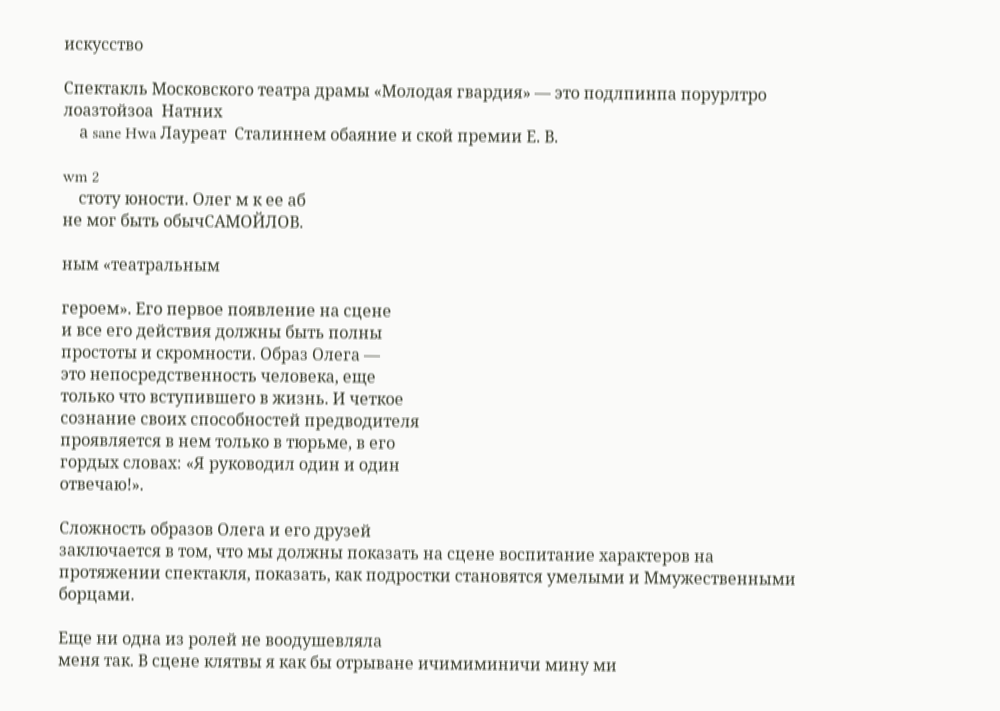искусство

Спектакль Московского театра драмы «Молодая гвардия» — это подлпинпа порурлтро лоазтойзоа  Натних
    а sane Hwa Лауреат  Сталиннем обаяние и ской премии Е. В.

wm 2
    стоту юности. Олег м к ее аб
не мог быть обычСАМОЙЛОВ.

ным «театральным

героем». Его первое появление на сцене
и все его действия должны быть полны
простоты и скромности. Образ Олега —
это непосредственность человека, еще
только что вступившего в жизнь. И четкое
сознание своих способностей предводителя
проявляется в нем только в тюрьме, в его
гордых словах: «Я руководил один и один
отвечаю!».

Сложность образов Олега и его друзей
заключается в том, что мы должны показать на сцене воспитание характеров на
протяжении спектакля, показать, как подростки становятся умелыми и Ммужественными борцами.

Еще ни одна из ролей не воодушевляла
меня так. В сцене клятвы я как бы отрыване ичимиминичи мину ми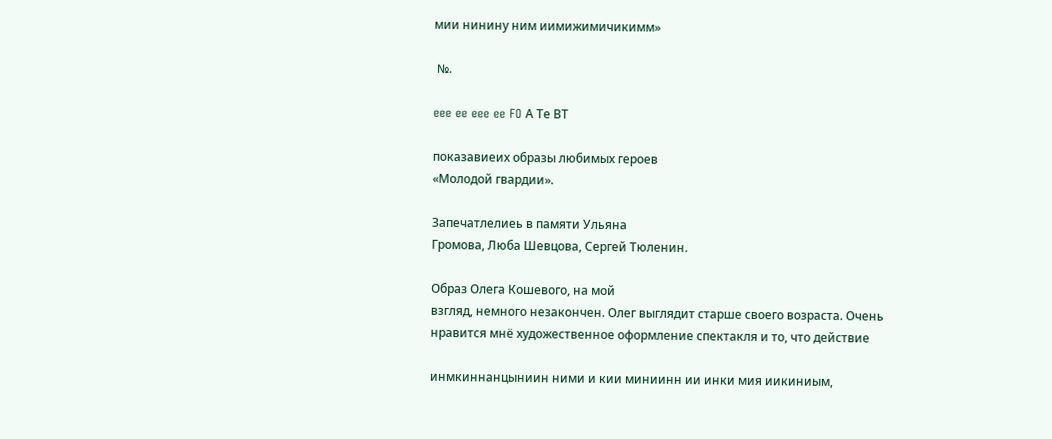мии нинину ним иимижимичикимм»

 №.

eee ee eee ee FO А Те ВТ

показавиеих образы любимых героев
«Молодой гвардии».

Запечатлелиеь в памяти Ульяна
Громова, Люба Шевцова, Сергей Тюленин.

Образ Олега Кошевого, на мой
взгляд, немного незакончен. Олег выглядит старше своего возраста. Очень
нравится мнё художественное оформление спектакля и то, что действие

инмкиннанцыниин ними и кии миниинн ии инки мия иикиниым,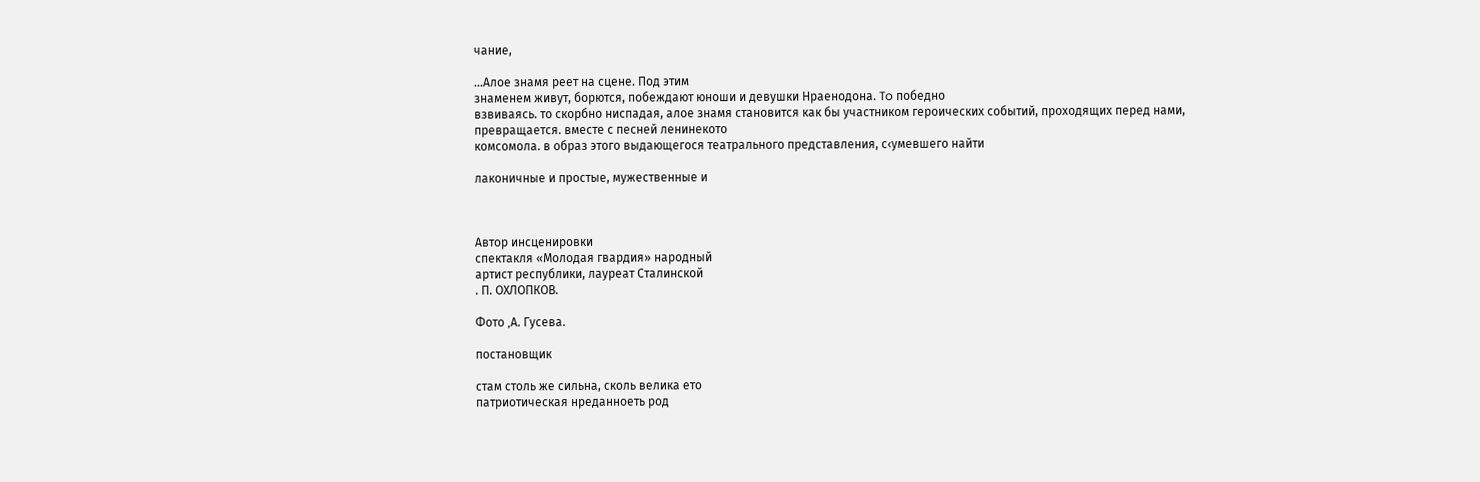чание,

...Алое знамя реет на сцене. Под этим
знаменем живут, борются, побеждают юноши и девушки Нраенодона. To победно
взвиваясь. то скорбно ниспадая, алое знамя становится как бы участником героических событий, проходящих перед нами,
превращается. вместе с песней ленинекото
комсомола. в образ этого выдающегося театрального представления, с‹умевшего найти

лаконичные и простые, мужественные и



Автор инсценировки
спектакля «Молодая гвардия» народный
артист республики, лауреат Сталинской
. П. ОХЛОПКОВ.

Фото ‚А. Гусева.

постановщик

стам столь же сильна, сколь велика ето
патриотическая нреданноеть род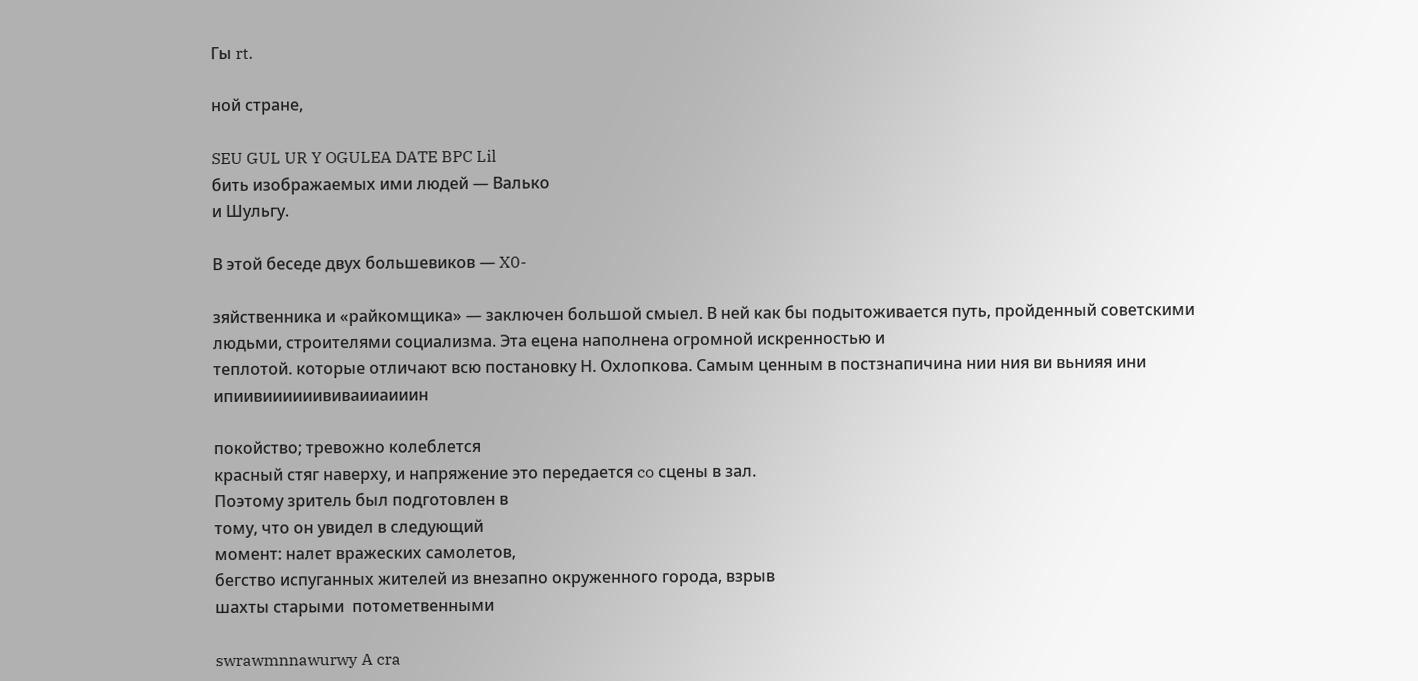Гы rt.

ной стране,

SEU GUL UR Y OGULEA DATE BPC Lil
бить изображаемых ими людей — Валько
и Шульгу.

В этой беседе двух большевиков — X0-

зяйственника и «райкомщика» — заключен большой смыел. В ней как бы подытоживается путь, пройденный советскими
людьми, строителями социализма. Эта ецена наполнена огромной искренностью и
теплотой. которые отличают всю постановку Н. Охлопкова. Самым ценным в постзнапичина нии ния ви вьнияя ини ипиивиииииививаииаииин

покойство; тревожно колеблется
красный стяг наверху, и напряжение это передается co сцены в зал.
Поэтому зритель был подготовлен в
тому, что он увидел в следующий
момент: налет вражеских самолетов,
бегство испуганных жителей из внезапно окруженного города, взрыв
шахты старыми  потометвенными

swrawmnnawurwy A cra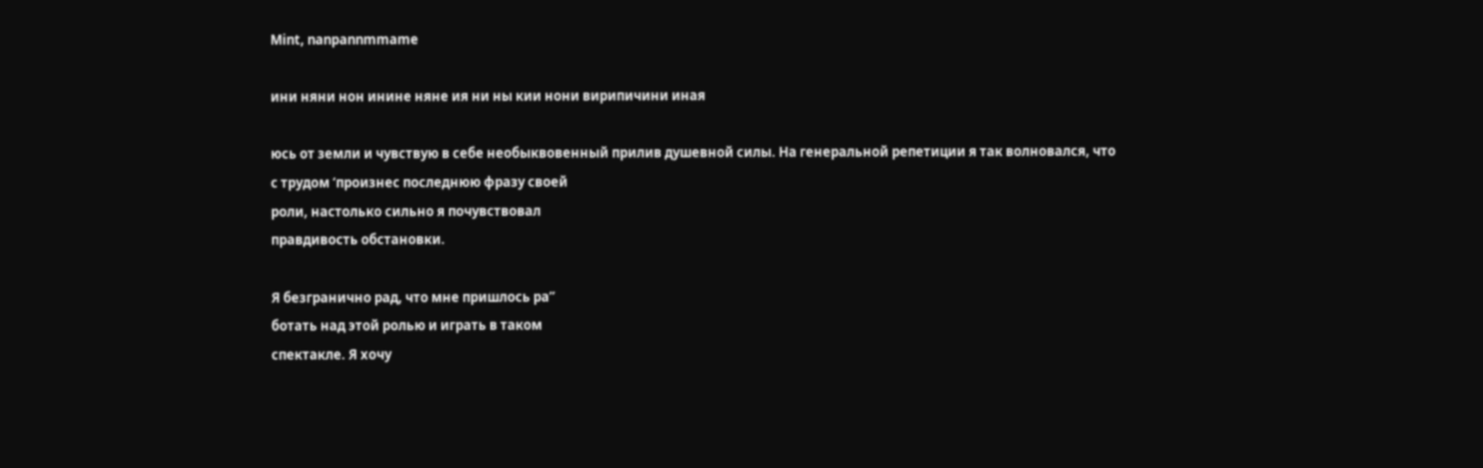Mint, nanpannmmame

ини няни нон инине няне ия ни ны кии нони вирипичини иная

юсь от земли и чувствую в себе необыквовенный прилив душевной силы. На генеральной репетиции я так волновался, что
с трудом ‘произнес последнюю фразу своей
роли, настолько сильно я почувствовал
правдивость обстановки.

Я безгранично рад, что мне пришлось ра”
ботать над этой ролью и играть в таком
спектакле. Я хочу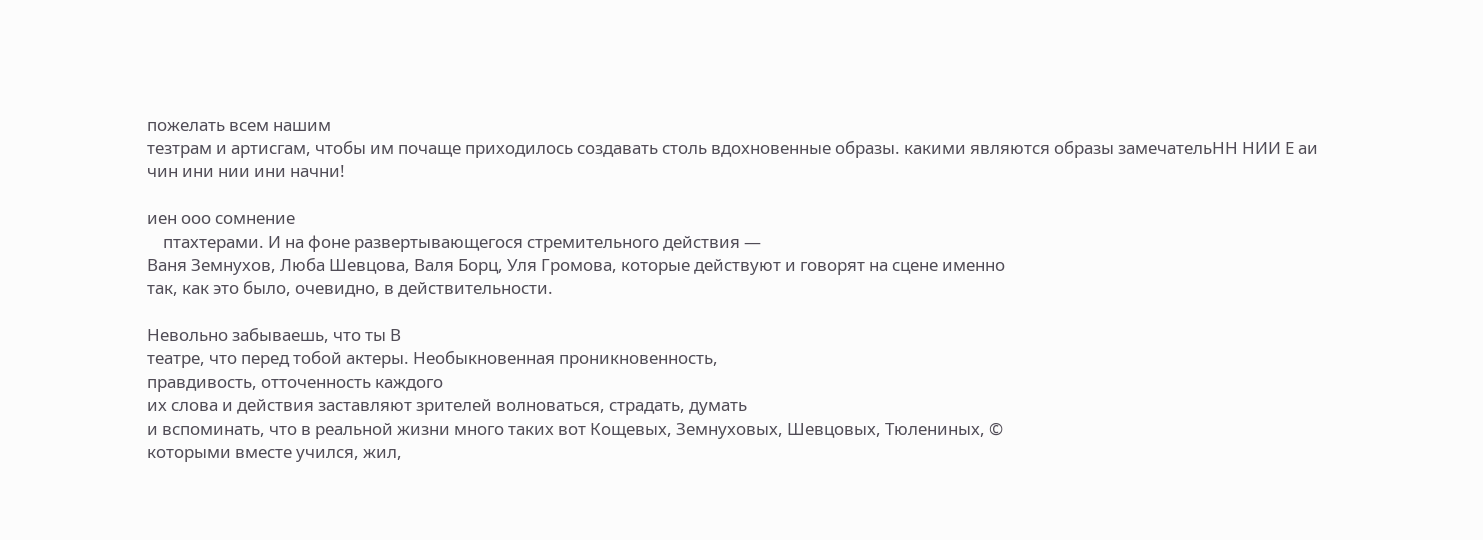пожелать всем нашим
тезтрам и артисгам, чтобы им почаще приходилось создавать столь вдохновенные образы. какими являются образы замечательНН НИИ Е аи чин ини нии ини начни!

иен ооо сомнение
    птахтерами. И на фоне развертывающегося стремительного действия —
Ваня Земнухов, Люба Шевцова, Валя Борц, Уля Громова, которые действуют и говорят на сцене именно
так, как это было, очевидно, в действительности.

Невольно забываешь, что ты В
театре, что перед тобой актеры. Необыкновенная проникновенность,
правдивость, отточенность каждого
их слова и действия заставляют зрителей волноваться, страдать, думать
и вспоминать, что в реальной жизни много таких вот Кощевых, Земнуховых, Шевцовых, Тюлениных, ©
которыми вместе учился, жил,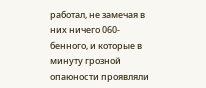работал, не замечая в них ничего 060-
бенного, и которые в минуту грозной опаюности проявляли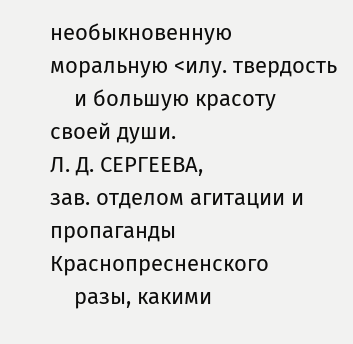необыкновенную моральную <илу. твердость
    и большую красоту своей души.
Л. Д. СЕРГЕЕВА,
зав. отделом агитации и
пропаганды Краснопресненского
    разы, какими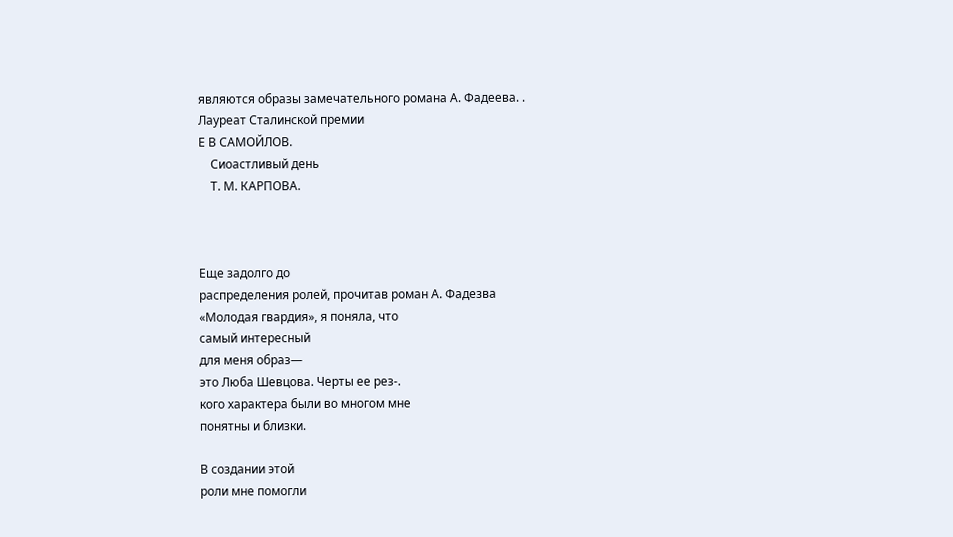являются образы замечательного романа А. Фадеева. .
Лауреат Сталинской премии
Е В САМОЙЛОВ.
    Сиоастливый день
    Т. М. КАРПОВА.



Еще задолго до
распределения ролей, прочитав роман А. Фадезва
«Молодая гвардия», я поняла, что
самый интересный
для меня образ—
это Люба Шевцова. Черты ее рез-.
кого характера были во многом мне
понятны и близки.

В создании этой
роли мне помогли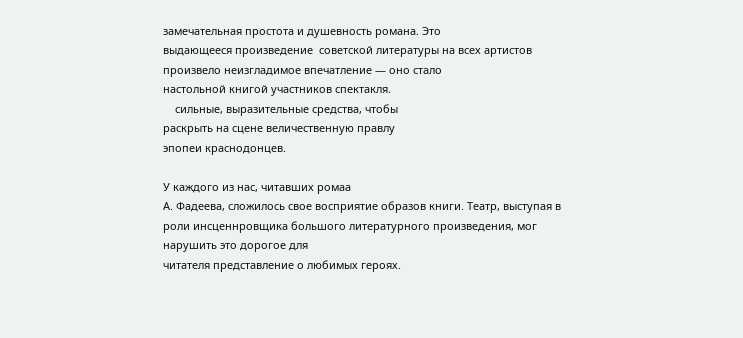замечательная простота и душевность романа. Это
выдающееся произведение  советской литературы на всех артистов произвело неизгладимое впечатление — оно стало
настольной книгой участников спектакля.
    сильные, выразительные средства, чтобы
раскрыть на сцене величественную правлу
эпопеи краснодонцев.

У каждого из нас, читавших ромаа
А. Фадеева, сложилось свое восприятие образов книги. Театр, выступая в роли инсценнровщика большого литературного произведения, мог нарушить это дорогое для
читателя представление о любимых героях.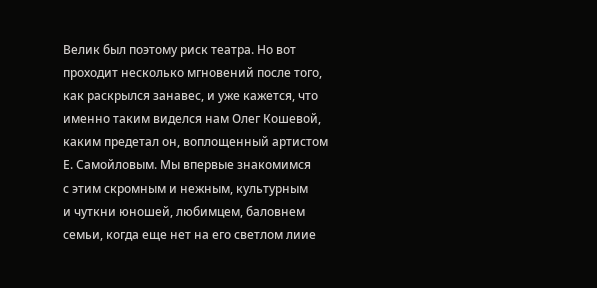Велик был поэтому риск театра. Но вот
проходит несколько мгновений после того,
как раскрылся занавес, и уже кажется, что
именно таким виделся нам Олег Кошевой,
каким предетал он, воплощенный артистом
Е. Самойловым. Мы впервые знакомимся
с этим скромным и нежным, культурным
и чуткни юношей, любимцем, баловнем
семьи, когда еще нет на его светлом лиие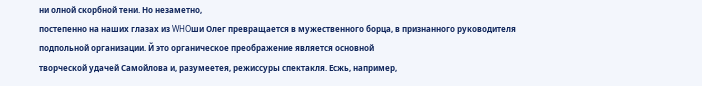ни олной скорбной тени. Но незаметно,
постепенно на наших глазах из WHOши Олег превращается в мужественного борца, в признанного руководителя
подпольной организации. Й это органическое преображение является основной
творческой удачей Самойлова и, разумеетея, режиссуры спектакля. Есжь, например,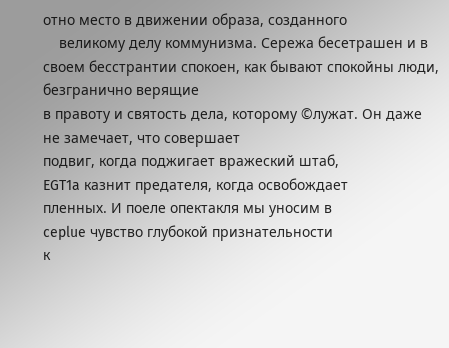отно место в движении образа, созданного
    великому делу коммунизма. Сережа бесетрашен и в своем бесстрантии спокоен, как бывают спокойны люди, безгранично верящие
в правоту и святость дела, которому ©лужат. Он даже не замечает, что совершает
подвиг, когда поджигает вражеский штаб,
EGT1a казнит предателя, когда освобождает
пленных. И поеле опектакля мы уносим в
ceplue чувство глубокой признательности
к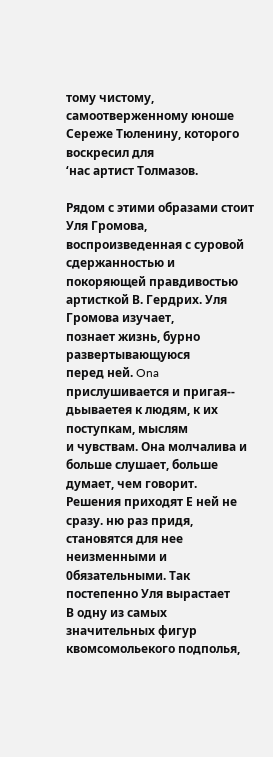тому чистому, самоотверженному юноше
Сереже Тюленину, которого воскресил для
‘нас артист Толмазов.

Рядом с этими образами стоит Уля Громова, воспроизведенная с суровой сдержанностью и покоряющей правдивостью артисткой В. Гердрих. Уля Громова изучает,
познает жизнь, бурно развертывающуюся
перед ней. Ona прислушивается и пригая--
дьываетея к людям, к их поступкам, мыслям
и чувствам. Она молчалива и больше слушает, больше думает, чем говорит. Решения приходят Е ней не сразу. ню раз придя,
становятся для нее неизменными и 0бязательными. Так постепенно Уля вырастает
В одну из самых значительных фигур квомсомольекого подполья,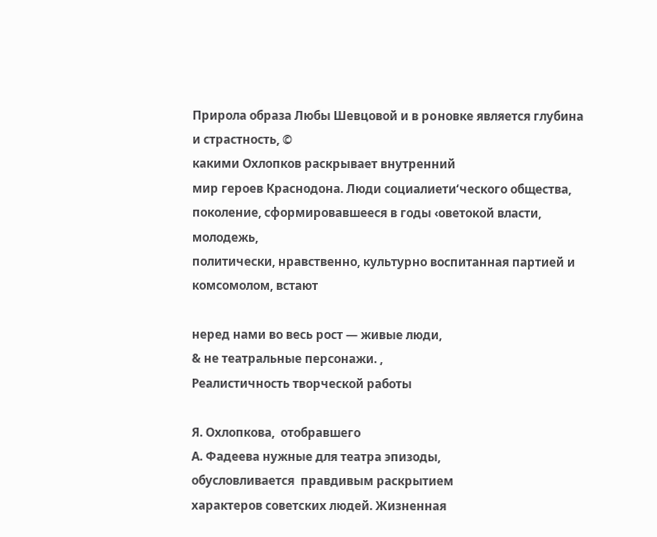Прирола образа Любы Шевцовой и в poновке является глубина и страстность, ©
какими Охлопков раскрывает внутренний
мир героев Краснодона. Люди социалиети‘ческого общества, поколение, сформировавшееся в годы ‹оветокой власти, молодежь,
политически, нравственно, культурно воспитанная партией и комсомолом, встают

неред нами во весь рост — живые люди,
& не театральные персонажи. ,
Реалистичность творческой работы

Я. Охлопкова,  отобравшего
А. Фадеева нужные для театра эпизоды,
обусловливается  правдивым раскрытием
характеров советских людей. Жизненная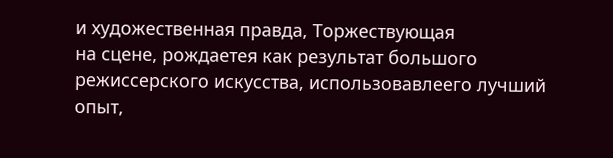и художественная правда, Торжествующая
на сцене, рождаетея как результат большого режиссерского искусства, использовавлеего лучший опыт,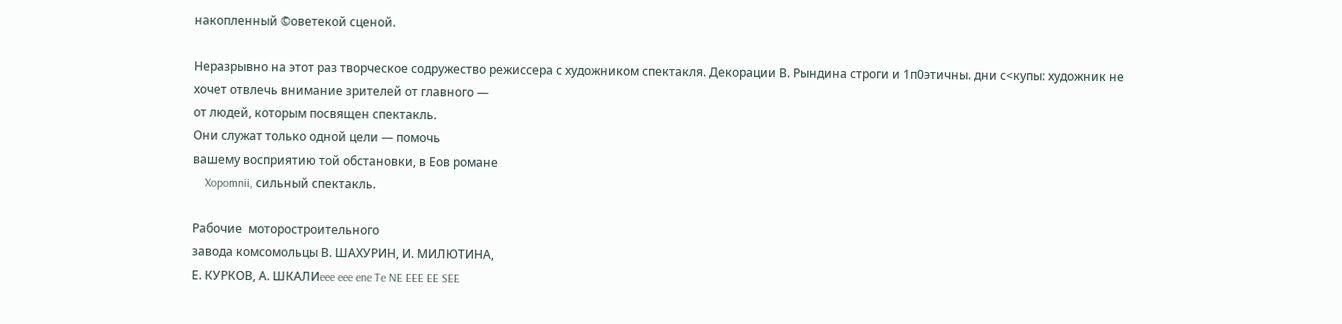накопленный ©оветекой сценой.

Неразрывно на этот раз творческое содружество режиссера с художником спектакля. Декорации В. Рындина строги и 1п0этичны. дни с<купы: художник не хочет отвлечь внимание зрителей от главного —
от людей, которым посвящен спектакль.
Они служат только одной цели — помочь
вашему восприятию той обстановки, в Еов романе
    Xopomnii, сильный спектакль.

Рабочие  моторостроительного
завода комсомольцы В. ШАХУРИН, И. МИЛЮТИНА,
Е. КУРКОВ, А. ШКАЛИeee eee ene Te NE EEE EE SEE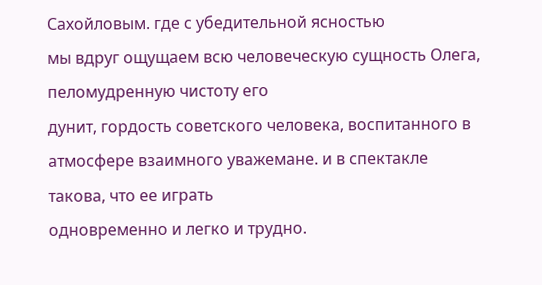Сахойловым. где с убедительной ясностью
мы вдруг ощущаем всю человеческую сущность Олега, пеломудренную чистоту его
дунит, гордость советского человека, воспитанного в атмосфере взаимного уважемане. и в спектакле такова, что ее играть
одновременно и легко и трудно.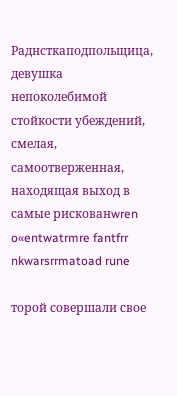Раднсткаподпольщица, девушка непоколебимой стойкости убеждений, смелая, самоотверженная, находящая выход в самые рискованwren o«entwatrmre fantfrr nkwarsrrmatoad rune

торой совершали свое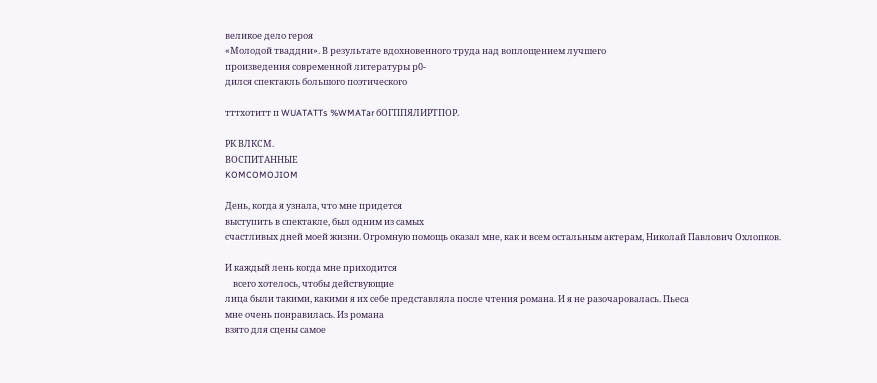великое дело героя
«Молодой тваддни». В результате вдохновенного труда над воплощением лучшего
произведения современной литературы р0-
дился спектакль большого поэтического

тттхотитт п WUATATTs %WMATar бОГППЯЛИРТПОР.

РК ВЛКСМ.
ВОСПИТАННЫЕ
KOMCOMOJIOM

День, когда я узнала, что мне придется
выступить в спектакле, был одним из самых
счастливых дней моей жизни. Огромную помощь оказал мне, как и всем остальным актерам, Николай Павлович Охлопков.

И каждый лень когда мне приходится
    всего хотелось, чтобы действующие
лица были такими, какими я их себе представляла после чтения романа. И я не разочаровалась. Пьеса
мне очень понравилась. Из романа
взято для сцены самое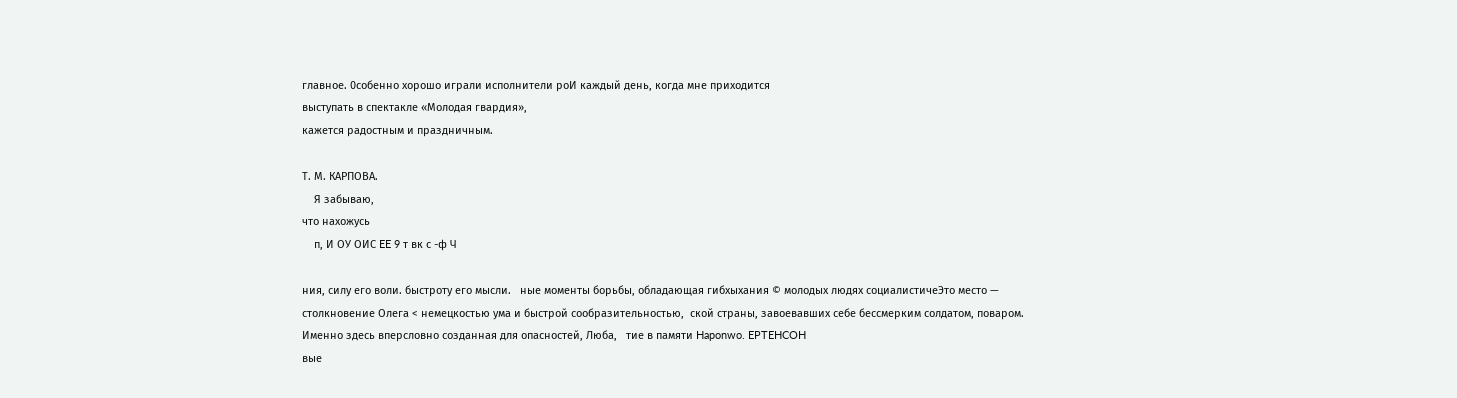главное. 0собенно хорошо играли исполнители роИ каждый день, когда мне приходится
выступать в спектакле «Молодая гвардия»,
кажется радостным и праздничным.

Т. М. КАРПОВА.
    Я забываю,
что нахожусь
    п, И ОУ ОИС EE 9 т вк с -ф Ч

ния, силу его воли. быстроту его мысли.   ные моменты борьбы, обладающая гибхыхания © молодых людях социалистичеЭто место — столкновение Олега < немецкостью ума и быстрой сообразительностью,  ской страны, завоевавших себе бессмерким солдатом, поваром. Именно здесь вперсловно созданная для опасностей, Люба,   тие в памяти Haponwo. EPTEHCOH
вые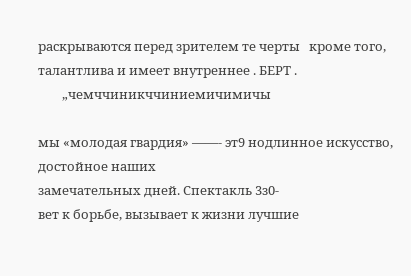раскрываются перед зрителем те черты   кроме того, талантлива и имеет внутреннее . БЕРТ .
        „чемччиникччиниемичимичы

мы «молодая гвардия» ——- эт9 нодлинное искусство, достойное наших
замечательных дней. Спектакль 3з0-
вет к борьбе, вызывает к жизни лучшие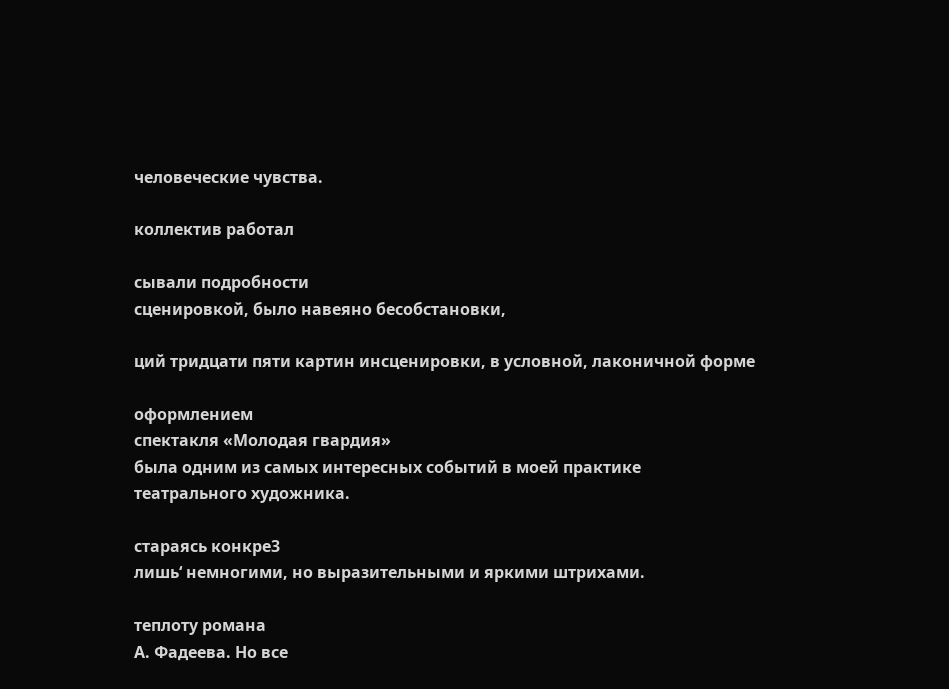человеческие чувства.

коллектив работал

сывали подробности
сценировкой, было навеяно бесобстановки,

ций тридцати пяти картин инсценировки, в условной, лаконичной форме

оформлением
спектакля «Молодая гвардия»
была одним из самых интересных событий в моей практике
театрального художника.

стараясь конкре3
лишь‘ немногими, но выразительными и яркими штрихами.

теплоту романа
А. Фадеева. Но все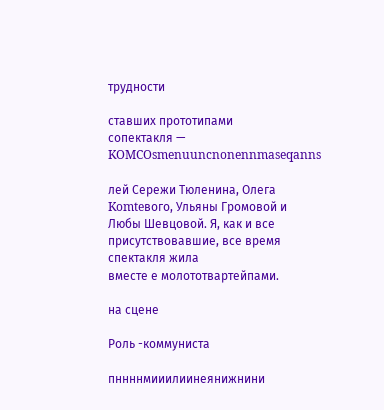трудности

ставших прототипами
сопектакля — KOMCOsmenuuncnonennmaseqanns

лей Сережи Тюленина, Олега Komteвого, Ульяны Громовой и Любы Шевцовой. Я, как и все присутствовавшие, все время спектакля жила
вместе е молототвартейпами.

на сцене

Роль -коммуниста

пннннмииилиинеянижнини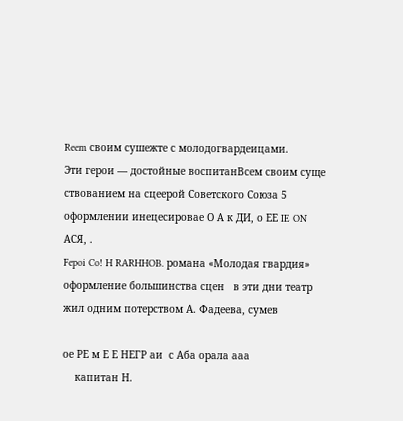Reem своим сушежте с молодогвардеицами.
Эти герои — достойные воспитанВсем своим суще
ствованием на сцеерой Советского Союза 5 оформлении инецесировае О А к ДИ, о ЕЕ IE ON АСЯ, .
Fepoi Co! H RARHHOB. романа «Молодая гвардия»   оформление большинства сцен   в эти дни театр жил одним потерством А. Фадеева, сумев

ое РЕ м Е Е НЕГР аи  с Аба орала ааа
    капитан Н.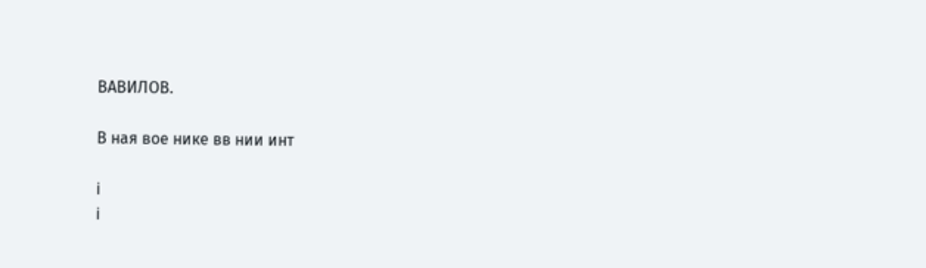ВАВИЛОВ.

В ная вое нике вв нии инт

i
i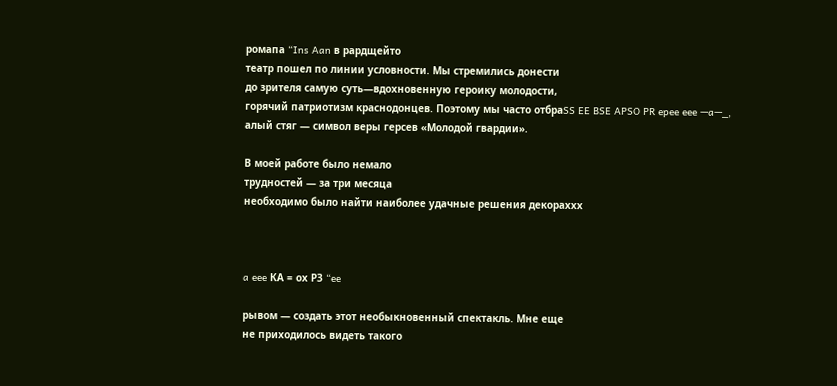ромапа “Ins Aan в рардщейто
театр пошел по линии условности. Мы стремились донести
до зрителя самую суть—вдохновенную героику молодости,
горячий патриотизм краснодонцев. Поэтому мы часто отбраSS EE BSE APSO PR epee eee —a—_,
алый стяг — символ веры герсев «Молодой гвардии».

В моей работе было немало
трудностей — за три месяца
необходимо было найти наиболее удачные решения декораххх



a eee КА = ох РЗ “ee

рывом — создать этот необыкновенный спектакль. Мне еще
не приходилось видеть такого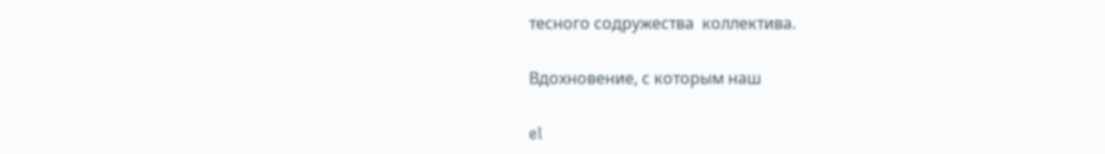тесного содружества  коллектива.

Вдохновение, с которым наш

el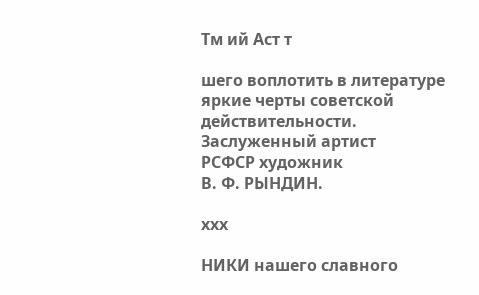Тм ий Аст т

шего воплотить в литературе
яркие черты советской действительности.
Заслуженный артист
РСФСР художник
В. Ф. РЫНДИН.

ххх

НИКИ нашего славного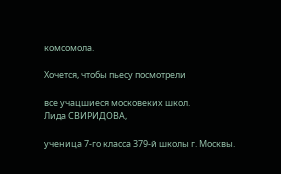комсомола.

Хочется, чтобы пьесу посмотрели

все учацшиеся московеких школ.
Лида СВИРИДОВА,

ученица 7-го класса 379-й школы г. Москвы.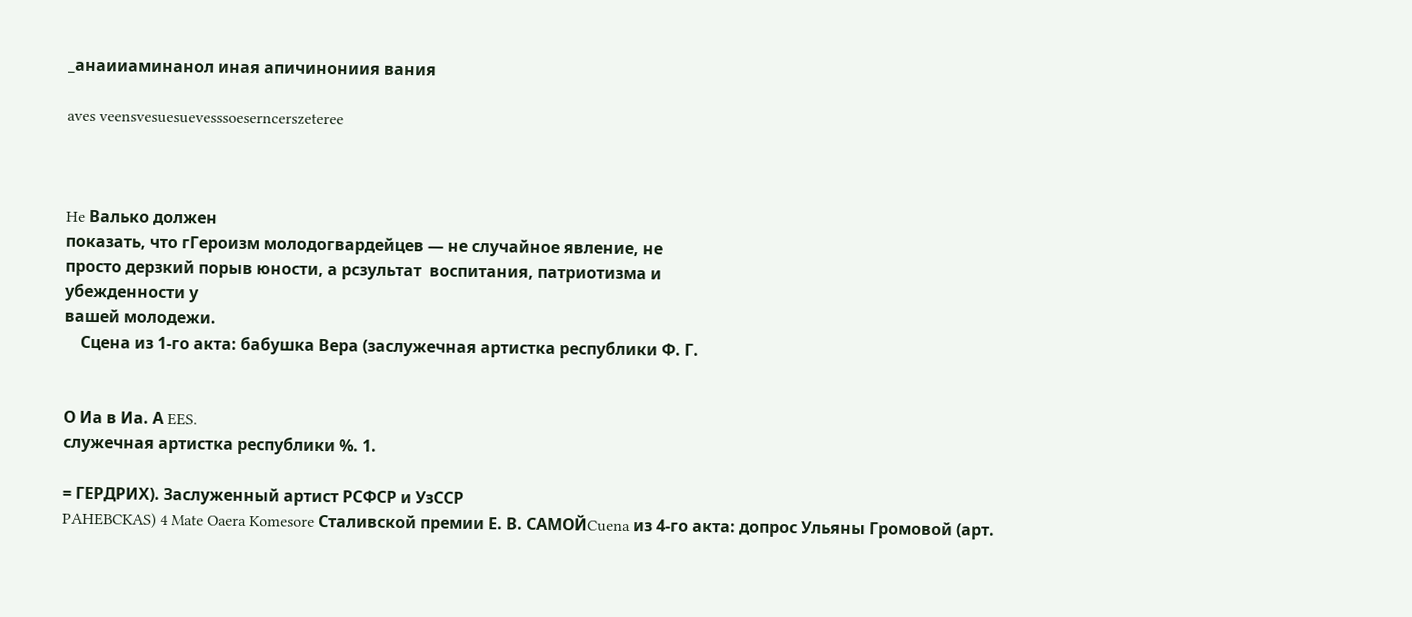_анаииаминанол иная апичинониия вания

aves veensvesuesuevesssoeserncerszeteree



He Валько должен
показать, что гГероизм молодогвардейцев — не случайное явление, не
просто дерзкий порыв юности, а рсзультат  воспитания, патриотизма и
убежденности у
вашей молодежи.
    Сцена из 1-го акта: бабушка Вера (заслужечная артистка республики Ф. Г.


О Иа в Иа. А EES.
служечная артистка республики %. 1.

= ГЕРДРИХ). Заслуженный артист РСФСР и УзССР
PAHEBCKAS) 4 Mate Oaera Komesore Сталивской премии Е. В. САМОЙCuena из 4-го акта: допрос Ульяны Громовой (арт.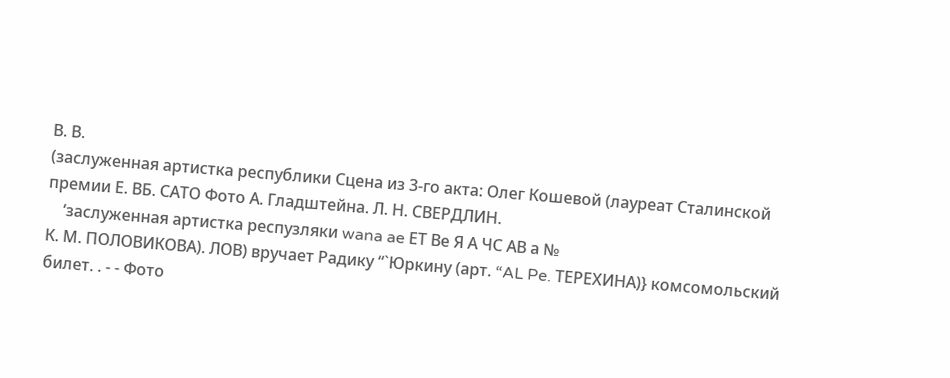В. В.
(заслуженная артистка республики Сцена из 3-го акта: Олег Кошевой (лауреат Сталинской премии Е. ВБ. САТО Фото А. Гладштейна. Л. Н. СВЕРДЛИН.
    ‘заслуженная артистка респузляки wana ae ЕТ Ве Я А ЧС АВ а №
К. М. ПОЛОВИКОВА). ЛОВ) вручает Радику “`Юркину (арт. “AL Pe. ТЕРЕХИНА)} комсомольский билет. . - - Фото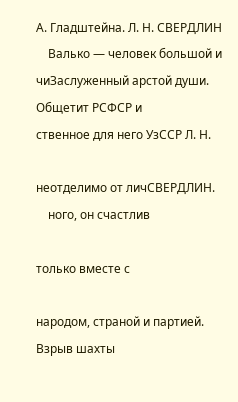А. Гладштейна. Л. Н. СВЕРДЛИН
    Валько — человек большой и чиЗаслуженный арстой души. Общетит РСФСР и
ственное для него УзССР Л. Н.

неотделимо от личСВЕРДЛИН.
    ного, он счастлив

только вместе с

народом, страной и партией. Взрыв шахты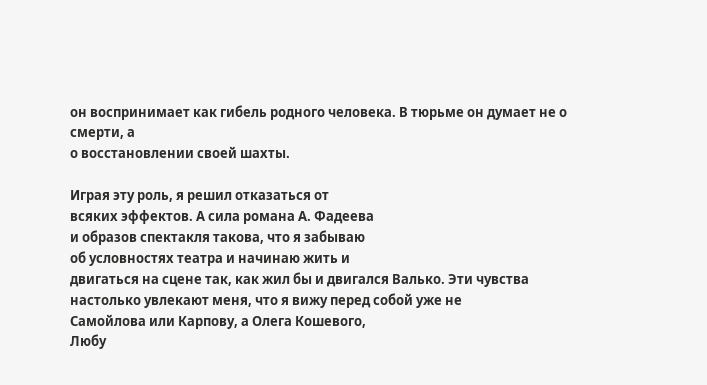он воспринимает как гибель родного человека. В тюрьме он думает не о смерти, а
о восстановлении своей шахты.

Играя эту роль, я решил отказаться от
всяких эффектов. А сила романа А. Фадеева
и образов спектакля такова, что я забываю
об условностях театра и начинаю жить и
двигаться на сцене так, как жил бы и двигался Валько. Эти чувства настолько увлекают меня, что я вижу перед собой уже не
Самойлова или Карпову, а Олега Кошевого,
Любу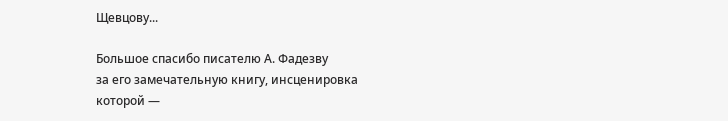Щевцову...

Большое спасибо писателю А. Фадезву
за его замечательную книгу, инсценировка
которой —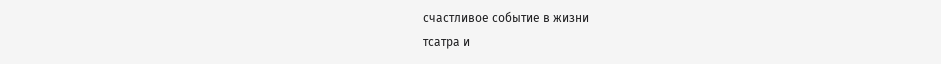счастливое событие в жизни
тсатра и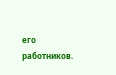его работников.